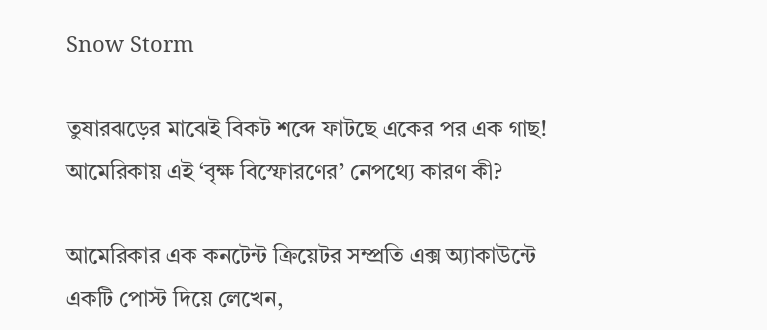Snow Storm

তুষারঝড়ের মাঝেই বিকট শব্দে ফাটছে একের পর এক গাছ! আমেরিকায় এই ‘বৃক্ষ বিস্ফোরণের’ নেপথ্যে কারণ কী?

আমেরিকার এক কনটেন্ট ক্রিয়েটর সম্প্রতি এক্স অ্যাকাউন্টে একটি পোস্ট দিয়ে লেখেন,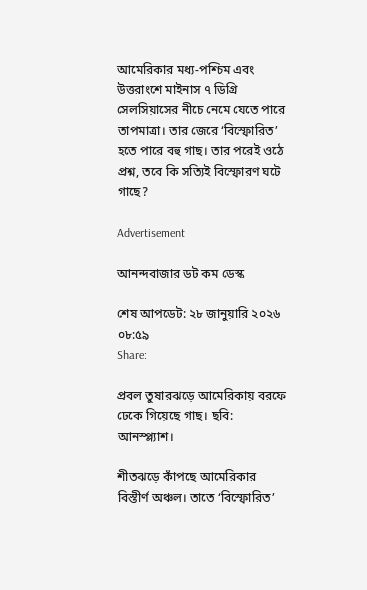আমেরিকার মধ্য-পশ্চিম এবং উত্তরাংশে মাইনাস ৭ ডিগ্রি সেলসিয়াসের নীচে নেমে যেতে পারে তাপমাত্রা। তার জেরে ‘বিস্ফোরিত’ হতে পারে বহু গাছ। তার পরেই ওঠে প্রশ্ন, তবে কি সত্যিই বিস্ফোরণ ঘটে গাছে?

Advertisement

আনন্দবাজার ডট কম ডেস্ক

শেষ আপডেট: ২৮ জানুয়ারি ২০২৬ ০৮:৫৯
Share:

প্রবল তুষারঝড়ে আমেরিকায় বরফে ঢেকে গিয়েছে গাছ। ছবি: আনস্প্ল্যাশ।

শীতঝড়ে কাঁপছে আমেরিকার বিস্তীর্ণ অঞ্চল। তাতে ‘বিস্ফোরিত’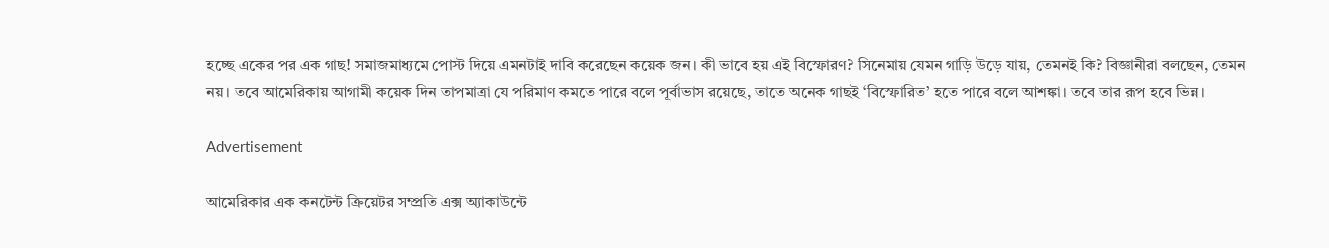হচ্ছে একের পর এক গাছ! সমাজমাধ্যমে পোস্ট দিয়ে এমনটাই দাবি করেছেন কয়েক জন। কী ভাবে হয় এই বিস্ফোরণ? সিনেমায় যেমন গাড়ি উড়ে যায়, তেমনই কি? বিজ্ঞানীরা বলছেন, তেমন নয়। তবে আমেরিকায় আগামী কয়েক দিন তাপমাত্রা যে পরিমাণ কমতে পারে বলে পূর্বাভাস রয়েছে, তাতে অনেক গাছই ‘বিস্ফোরিত’ হতে পারে বলে আশঙ্কা। তবে তার রূপ হবে ভিন্ন।

Advertisement

আমেরিকার এক কনটেন্ট ক্রিয়েটর সম্প্রতি এক্স অ্যাকাউন্টে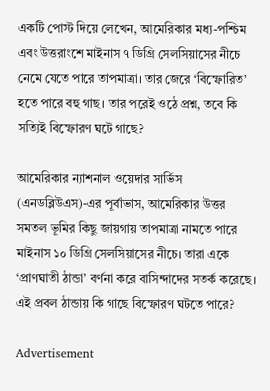একটি পোস্ট দিয়ে লেখেন, আমেরিকার মধ্য-পশ্চিম এবং উত্তরাংশে মাইনাস ৭ ডিগ্রি সেলসিয়াসের নীচে নেমে যেতে পারে তাপমাত্রা। তার জেরে ‘বিস্ফোরিত’ হতে পারে বহু গাছ। তার পরেই ওঠে প্রশ্ন, তবে কি সত্যিই বিস্ফোরণ ঘটে গাছে?

আমেরিকার ন্যাশনাল ওয়েদার সার্ভিস (এনডব্লিউএস)-এর পূর্বাভাস, আমেরিকার উত্তর সমতল ভূমির কিছু জায়গায় তাপমাত্রা নামতে পারে মাইনাস ১০ ডিগ্রি সেলসিয়াসের নীচে। তারা একে ‘প্রাণঘাতী ঠান্ডা’ বর্ণনা করে বাসিন্দাদের সতর্ক করেছে। এই প্রবল ঠান্ডায় কি গাছে বিস্ফোরণ ঘটতে পারে?

Advertisement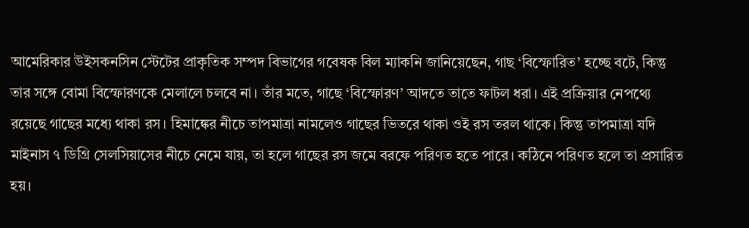আমেরিকার উইসকনসিন স্টেটের প্রাকৃতিক সম্পদ বিভাগের গবেষক বিল ম্যাকনি জানিয়েছেন, গাছ ‘বিস্ফোরিত’ হচ্ছে বটে, কিন্তু তার সঙ্গে বোমা বিস্ফোরণকে মেলালে চলবে না। তাঁর মতে, গাছে ‘বিস্ফোরণ’ আদতে তাতে ফাটল ধরা। এই প্রক্রিয়ার নেপথ্যে রয়েছে গাছের মধ্যে থাকা রস। হিমাঙ্কের নীচে তাপমাত্রা নামলেও গাছের ভিতরে থাকা ওই রস তরল থাকে। কিন্তু তাপমাত্রা যদি মাইনাস ৭ ডিগ্রি সেলসিয়াসের নীচে নেমে যায়, তা হলে গাছের রস জমে বরফে পরিণত হতে পারে। কঠিনে পরিণত হলে তা প্রসারিত হয়।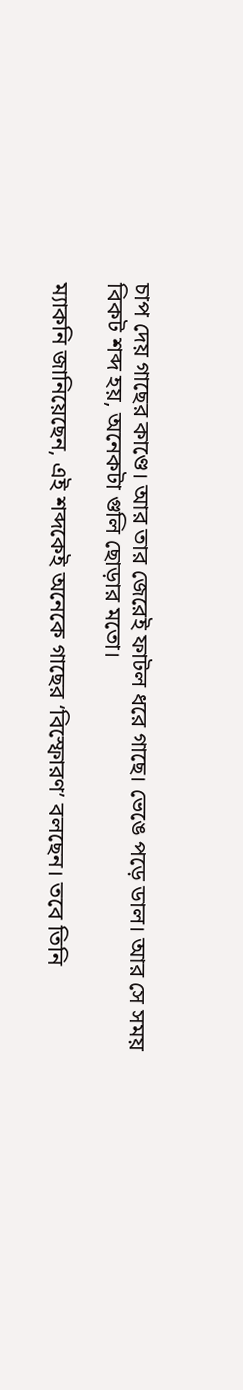চাপ দেয় গাছের কাণ্ডে। আর তার জেরেই ফাটল ধরে গাছে। ভেঙে পড়ে ডাল। আর সে সময় বিকট শব্দ হয়, অনেকটা গুলি ছোড়ার মতো।

ম্যাকনি জানিয়েছেন, এই শব্দকেই অনেকে গাছের ‘বিস্ফোরণ’ বলছেন। তবে তিনি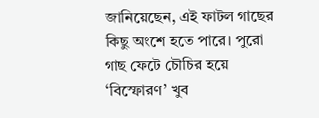জানিয়েছেন, এই ফাটল গাছের কিছু অংশে হতে পারে। পুরো গাছ ফেটে চৌচির হয়ে ‘বিস্ফোরণ’ খুব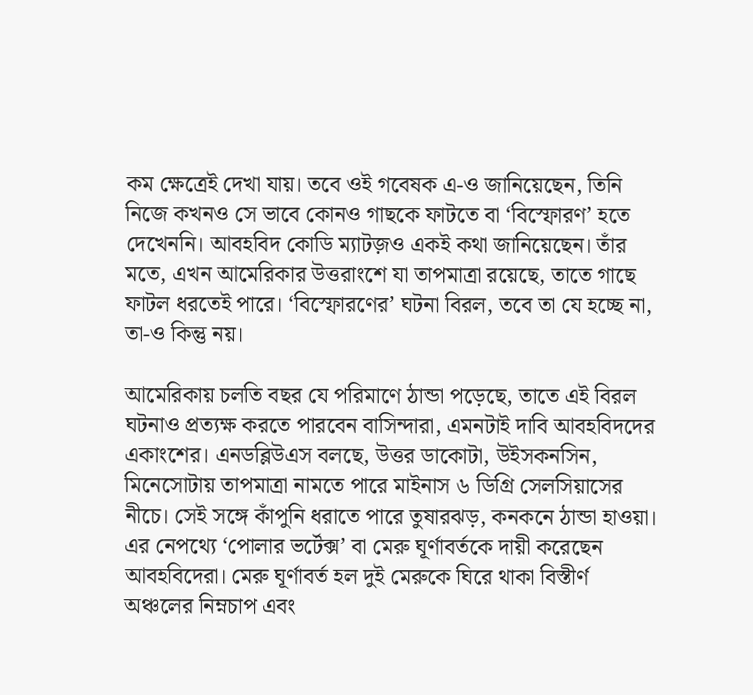কম ক্ষেত্রেই দেখা যায়। তবে ওই গবেষক এ-ও জানিয়েছেন, তিনি নিজে কখনও সে ভাবে কোনও গাছকে ফাটতে বা ‘বিস্ফোরণ’ হতে দেখেননি। আবহবিদ কোডি ম্যাটজ়ও একই কথা জানিয়েছেন। তাঁর মতে, এখন আমেরিকার উত্তরাংশে যা তাপমাত্রা রয়েছে, তাতে গাছে ফাটল ধরতেই পারে। ‘বিস্ফোরণের’ ঘটনা বিরল, তবে তা যে হচ্ছে না, তা-ও কিন্তু নয়।

আমেরিকায় চলতি বছর যে পরিমাণে ঠান্ডা পড়েছে, তাতে এই বিরল ঘটনাও প্রত্যক্ষ করতে পারবেন বাসিন্দারা, এমনটাই দাবি আবহবিদদের একাংশের। এনডব্লিউএস বলছে, উত্তর ডাকোটা, উইসকনসিন, মিনেসোটায় তাপমাত্রা নামতে পারে মাইনাস ৬ ডিগ্রি সেলসিয়াসের নীচে। সেই সঙ্গে কাঁপুনি ধরাতে পারে তুষারঝড়, কনকনে ঠান্ডা হাওয়া। এর নেপথ্যে ‘পোলার ভর্টেক্স’ বা মেরু ঘূর্ণাবর্তকে দায়ী করেছেন আবহবিদেরা। মেরু ঘূর্ণাবর্ত হল দুই মেরুকে ঘিরে থাকা বিস্তীর্ণ অঞ্চলের নিম্নচাপ এবং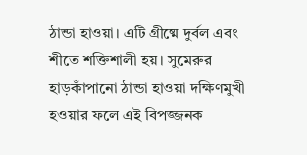ঠান্ডা হাওয়া। এটি গ্রীষ্মে দুর্বল এবং শীতে শক্তিশালী হয়। সুমেরুর হাড়কাঁপানো ঠান্ডা হাওয়া দক্ষিণমুখী হওয়ার ফলে এই বিপজ্জনক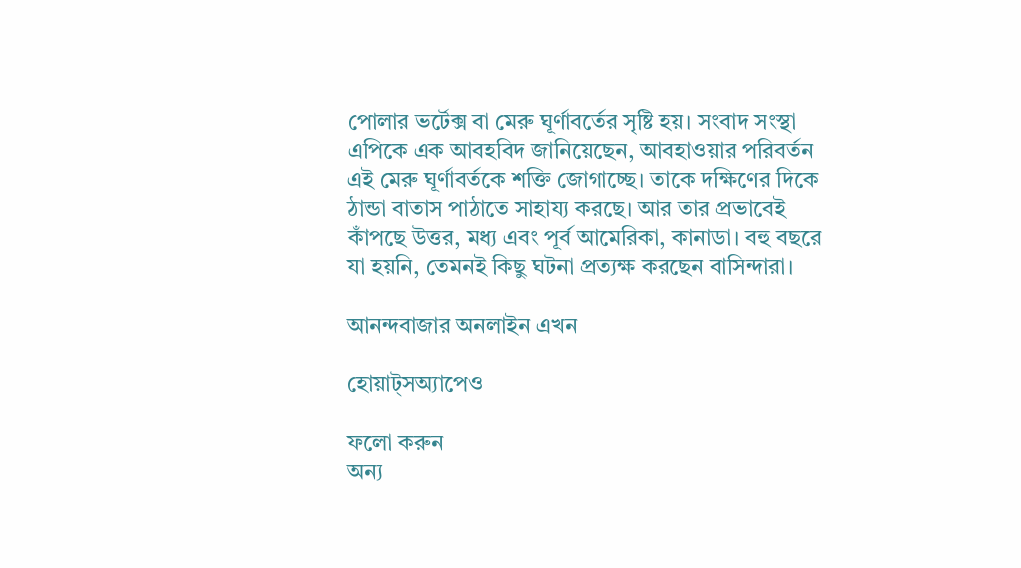পোলার ভর্টেক্স বা মেরু ঘূর্ণাবর্তের সৃষ্টি হয়। সংবাদ সংস্থা এপিকে এক আবহবিদ জানিয়েছেন, আবহাওয়ার পরিবর্তন এই মেরু ঘূর্ণাবর্তকে শক্তি জোগাচ্ছে। তাকে দক্ষিণের দিকে ঠান্ডা বাতাস পাঠাতে সাহায্য করছে। আর তার প্রভাবেই কাঁপছে উত্তর, মধ্য এবং পূর্ব আমেরিকা, কানাডা। বহু বছরে যা হয়নি, তেমনই কিছু ঘটনা প্রত্যক্ষ করছেন বাসিন্দারা।

আনন্দবাজার অনলাইন এখন

হোয়াট্‌সঅ্যাপেও

ফলো করুন
অন্য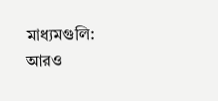মাধ্যমগুলি:
আরও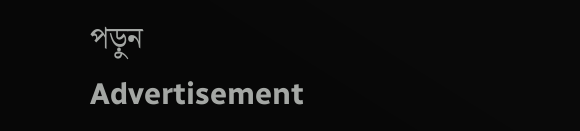পড়ুন
Advertisement